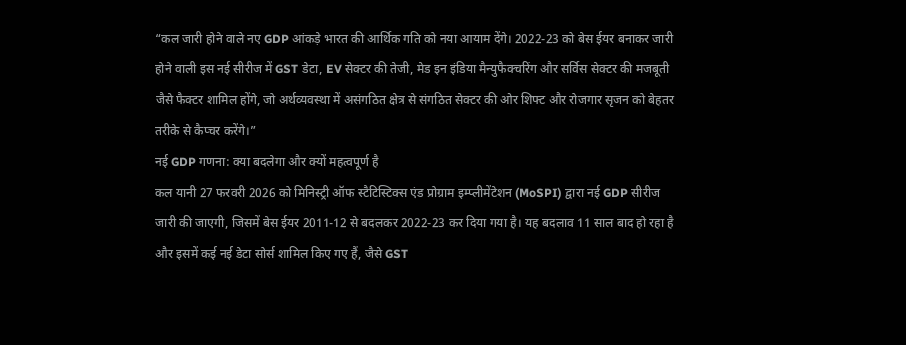“कल जारी होने वाले नए GDP आंकड़े भारत की आर्थिक गति को नया आयाम देंगे। 2022-23 को बेस ईयर बनाकर जारी होने वाली इस नई सीरीज में GST डेटा, EV सेक्टर की तेजी, मेड इन इंडिया मैन्युफैक्चरिंग और सर्विस सेक्टर की मजबूती जैसे फैक्टर शामिल होंगे, जो अर्थव्यवस्था में असंगठित क्षेत्र से संगठित सेक्टर की ओर शिफ्ट और रोजगार सृजन को बेहतर तरीके से कैप्चर करेंगे।”
नई GDP गणना: क्या बदलेगा और क्यों महत्वपूर्ण है
कल यानी 27 फरवरी 2026 को मिनिस्ट्री ऑफ स्टैटिस्टिक्स एंड प्रोग्राम इम्प्लीमेंटेशन (MoSPI) द्वारा नई GDP सीरीज जारी की जाएगी, जिसमें बेस ईयर 2011-12 से बदलकर 2022-23 कर दिया गया है। यह बदलाव 11 साल बाद हो रहा है और इसमें कई नई डेटा सोर्स शामिल किए गए हैं, जैसे GST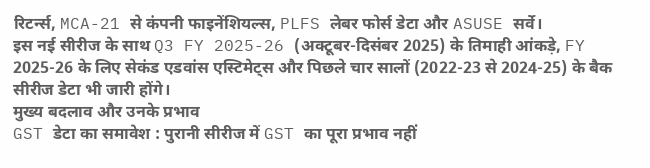रिटर्न्स, MCA-21 से कंपनी फाइनेंशियल्स, PLFS लेबर फोर्स डेटा और ASUSE सर्वे।
इस नई सीरीज के साथ Q3 FY 2025-26 (अक्टूबर-दिसंबर 2025) के तिमाही आंकड़े, FY 2025-26 के लिए सेकंड एडवांस एस्टिमेट्स और पिछले चार सालों (2022-23 से 2024-25) के बैक सीरीज डेटा भी जारी होंगे।
मुख्य बदलाव और उनके प्रभाव
GST डेटा का समावेश : पुरानी सीरीज में GST का पूरा प्रभाव नहीं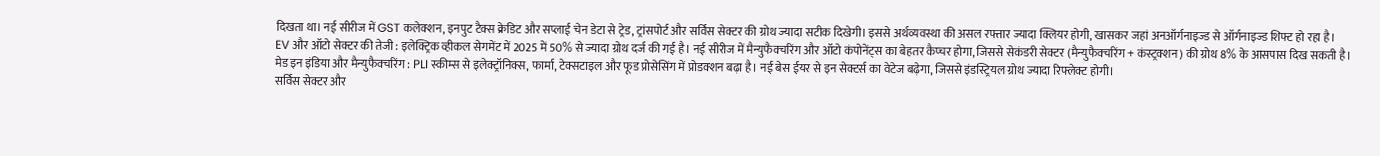दिखता था। नई सीरीज में GST कलेक्शन, इनपुट टैक्स क्रेडिट और सप्लाई चेन डेटा से ट्रेड, ट्रांसपोर्ट और सर्विस सेक्टर की ग्रोथ ज्यादा सटीक दिखेगी। इससे अर्थव्यवस्था की असल रफ्तार ज्यादा क्लियर होगी, खासकर जहां अनऑर्गनाइज्ड से ऑर्गनाइज्ड शिफ्ट हो रहा है।
EV और ऑटो सेक्टर की तेजी : इलेक्ट्रिक व्हीकल सेगमेंट में 2025 में 50% से ज्यादा ग्रोथ दर्ज की गई है। नई सीरीज में मैन्युफैक्चरिंग और ऑटो कंपोनेंट्स का बेहतर कैप्चर होगा, जिससे सेकंडरी सेक्टर (मैन्युफैक्चरिंग + कंस्ट्रक्शन) की ग्रोथ 8% के आसपास दिख सकती है।
मेड इन इंडिया और मैन्युफैक्चरिंग : PLI स्कीम्स से इलेक्ट्रॉनिक्स, फार्मा, टेक्सटाइल और फूड प्रोसेसिंग में प्रोडक्शन बढ़ा है। नई बेस ईयर से इन सेक्टर्स का वेटेज बढ़ेगा, जिससे इंडस्ट्रियल ग्रोथ ज्यादा रिफ्लेक्ट होगी।
सर्विस सेक्टर और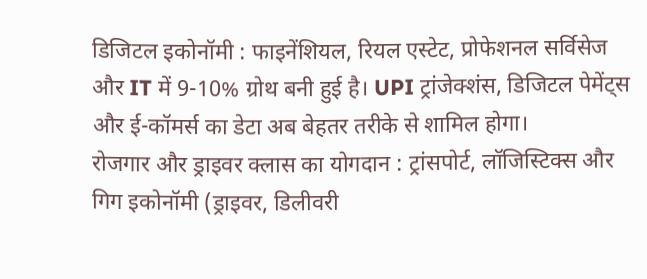डिजिटल इकोनॉमी : फाइनेंशियल, रियल एस्टेट, प्रोफेशनल सर्विसेज और IT में 9-10% ग्रोथ बनी हुई है। UPI ट्रांजेक्शंस, डिजिटल पेमेंट्स और ई-कॉमर्स का डेटा अब बेहतर तरीके से शामिल होगा।
रोजगार और ड्राइवर क्लास का योगदान : ट्रांसपोर्ट, लॉजिस्टिक्स और गिग इकोनॉमी (ड्राइवर, डिलीवरी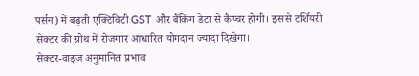पर्सन) में बढ़ती एक्टिविटी GST और बैंकिंग डेटा से कैप्चर होगी। इससे टर्शियरी सेक्टर की ग्रोथ में रोजगार आधारित योगदान ज्यादा दिखेगा।
सेक्टर-वाइज अनुमानित प्रभाव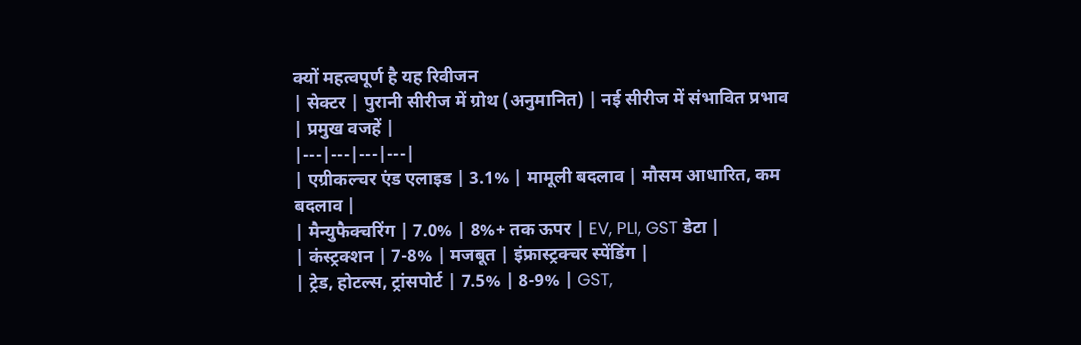क्यों महत्वपूर्ण है यह रिवीजन
| सेक्टर | पुरानी सीरीज में ग्रोथ (अनुमानित) | नई सीरीज में संभावित प्रभाव | प्रमुख वजहें |
|---|---|---|---|
| एग्रीकल्चर एंड एलाइड | 3.1% | मामूली बदलाव | मौसम आधारित, कम बदलाव |
| मैन्युफैक्चरिंग | 7.0% | 8%+ तक ऊपर | EV, PLI, GST डेटा |
| कंस्ट्रक्शन | 7-8% | मजबूत | इंफ्रास्ट्रक्चर स्पेंडिंग |
| ट्रेड, होटल्स, ट्रांसपोर्ट | 7.5% | 8-9% | GST,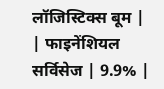लॉजिस्टिक्स बूम |
| फाइनेंशियल सर्विसेज | 9.9% |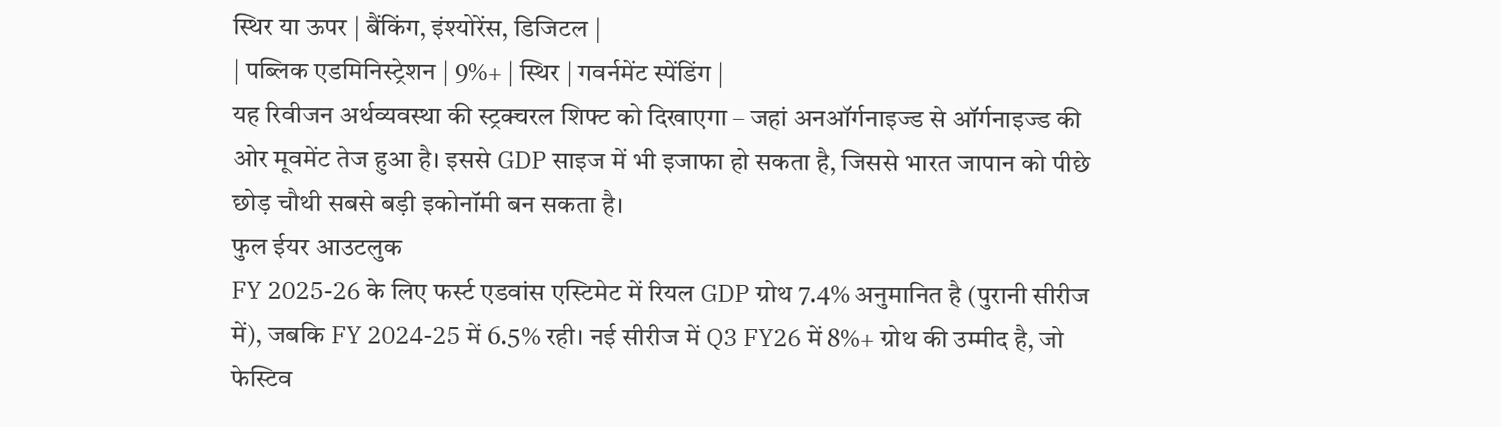स्थिर या ऊपर | बैंकिंग, इंश्योरेंस, डिजिटल |
| पब्लिक एडमिनिस्ट्रेशन | 9%+ | स्थिर | गवर्नमेंट स्पेंडिंग |
यह रिवीजन अर्थव्यवस्था की स्ट्रक्चरल शिफ्ट को दिखाएगा – जहां अनऑर्गनाइज्ड से ऑर्गनाइज्ड की ओर मूवमेंट तेज हुआ है। इससे GDP साइज में भी इजाफा हो सकता है, जिससे भारत जापान को पीछे छोड़ चौथी सबसे बड़ी इकोनॉमी बन सकता है।
फुल ईयर आउटलुक
FY 2025-26 के लिए फर्स्ट एडवांस एस्टिमेट में रियल GDP ग्रोथ 7.4% अनुमानित है (पुरानी सीरीज में), जबकि FY 2024-25 में 6.5% रही। नई सीरीज में Q3 FY26 में 8%+ ग्रोथ की उम्मीद है, जो फेस्टिव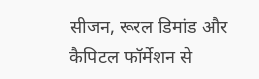सीजन, रूरल डिमांड और कैपिटल फॉर्मेशन से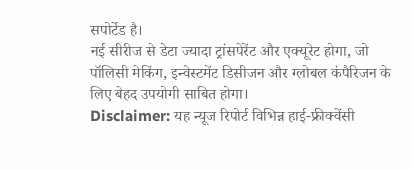सपोर्टेड है।
नई सीरीज से डेटा ज्यादा ट्रांसपेरेंट और एक्यूरेट होगा, जो पॉलिसी मेकिंग, इन्वेस्टमेंट डिसीजन और ग्लोबल कंपैरिजन के लिए बेहद उपयोगी साबित होगा।
Disclaimer: यह न्यूज रिपोर्ट विभिन्न हाई-फ्रीक्वेंसी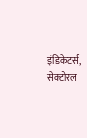इंडिकेटर्स, सेक्टोरल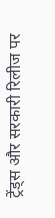ट्रेंड्स और सरकारी रिलीज पर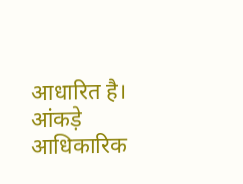आधारित है। आंकड़े आधिकारिक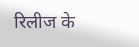रिलीज के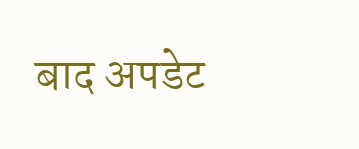बाद अपडेट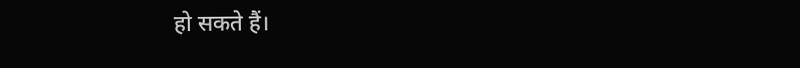हो सकते हैं।